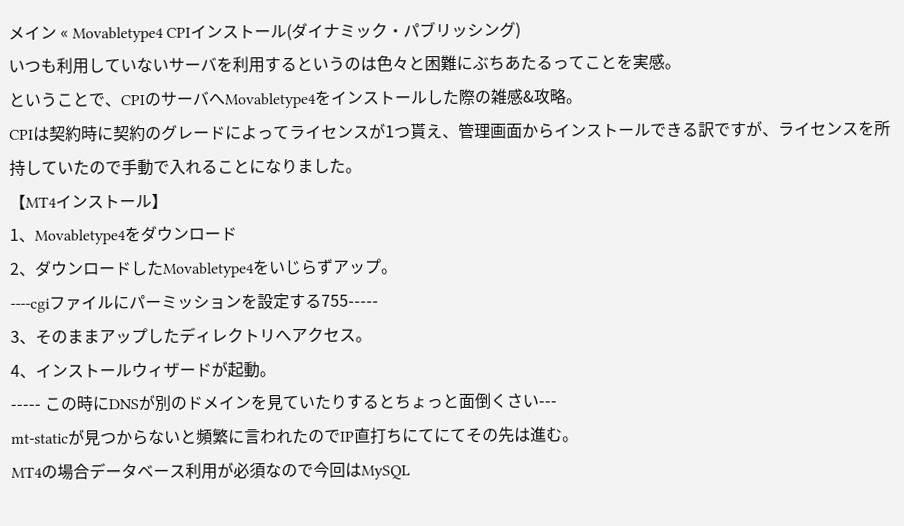メイン « Movabletype4 CPIインストール(ダイナミック・パブリッシング)
いつも利用していないサーバを利用するというのは色々と困難にぶちあたるってことを実感。
ということで、CPIのサーバへMovabletype4をインストールした際の雑感&攻略。
CPIは契約時に契約のグレードによってライセンスが1つ貰え、管理画面からインストールできる訳ですが、ライセンスを所持していたので手動で入れることになりました。
【MT4インストール】
1、Movabletype4をダウンロード
2、ダウンロードしたMovabletype4をいじらずアップ。
----cgiファイルにパーミッションを設定する755-----
3、そのままアップしたディレクトリへアクセス。
4、インストールウィザードが起動。
----- この時にDNSが別のドメインを見ていたりするとちょっと面倒くさい---
mt-staticが見つからないと頻繁に言われたのでIP直打ちにてにてその先は進む。
MT4の場合データベース利用が必須なので今回はMySQL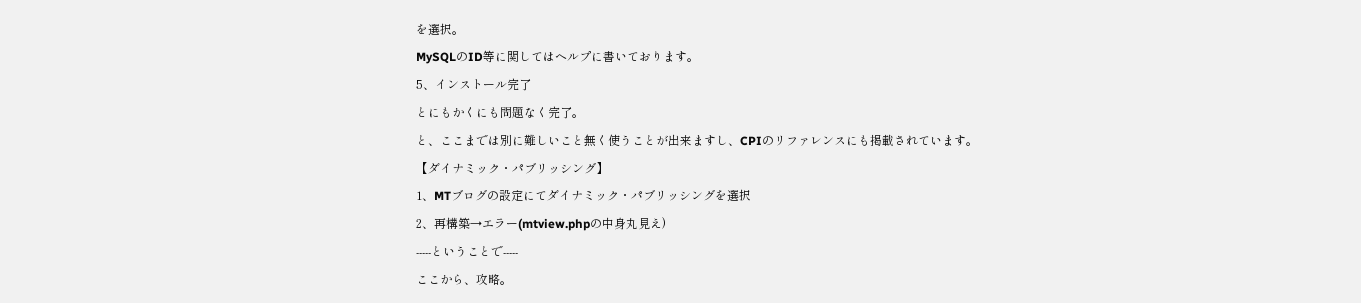を選択。
MySQLのID等に関してはヘルプに書いております。
5、インストール完了
とにもかくにも問題なく完了。
と、ここまでは別に難しいこと無く使うことが出来ますし、CPIのリファレンスにも掲載されています。
【ダイナミック・パブリッシング】
1、MTブログの設定にてダイナミック・パブリッシングを選択
2、再構築→エラー(mtview.phpの中身丸見え)
-----ということで-----
ここから、攻略。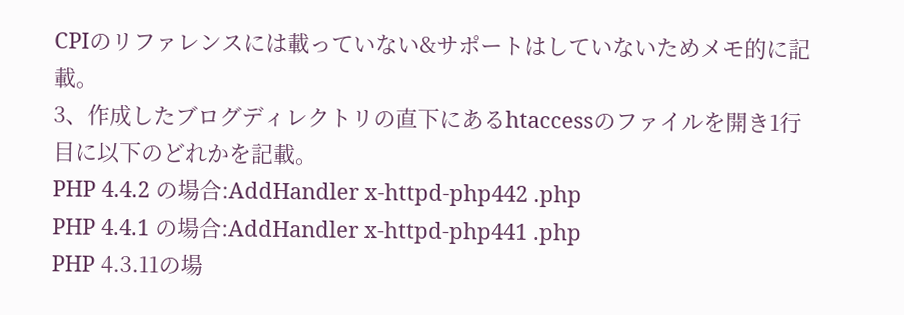CPIのリファレンスには載っていない&サポートはしていないためメモ的に記載。
3、作成したブログディレクトリの直下にあるhtaccessのファイルを開き1行目に以下のどれかを記載。
PHP 4.4.2 の場合:AddHandler x-httpd-php442 .php
PHP 4.4.1 の場合:AddHandler x-httpd-php441 .php
PHP 4.3.11の場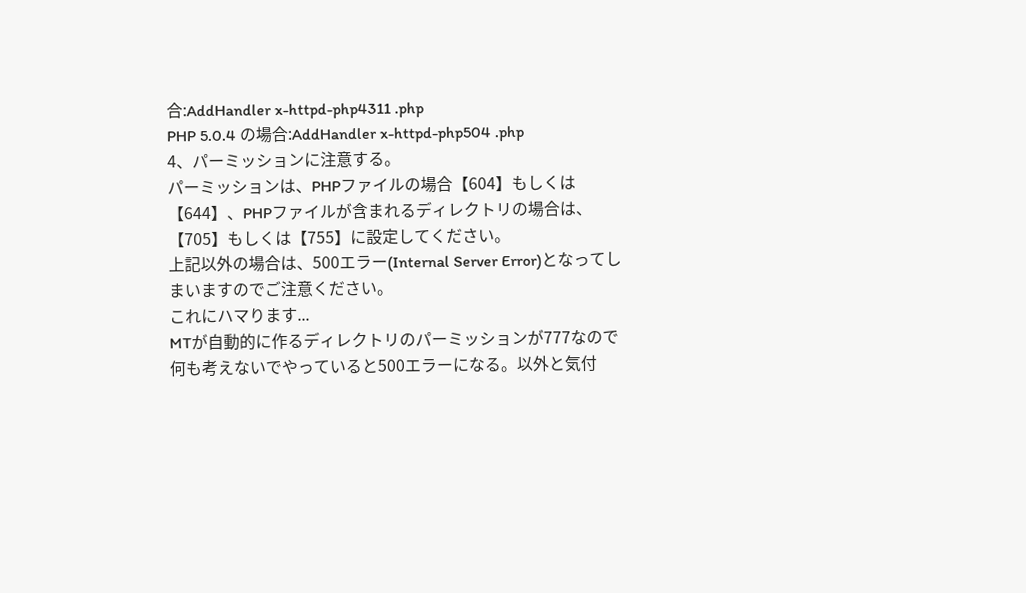合:AddHandler x-httpd-php4311 .php
PHP 5.0.4 の場合:AddHandler x-httpd-php504 .php
4、パーミッションに注意する。
パーミッションは、PHPファイルの場合【604】もしくは【644】、PHPファイルが含まれるディレクトリの場合は、【705】もしくは【755】に設定してください。
上記以外の場合は、500エラー(Internal Server Error)となってしまいますのでご注意ください。
これにハマります...
MTが自動的に作るディレクトリのパーミッションが777なので何も考えないでやっていると500エラーになる。以外と気付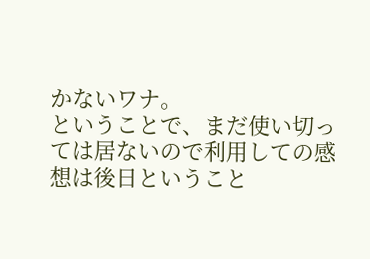かないワナ。
ということで、まだ使い切っては居ないので利用しての感想は後日ということ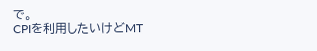で。
CPIを利用したいけどMT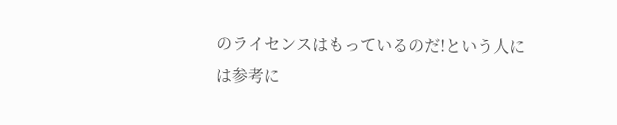のライセンスはもっているのだ!という人には参考に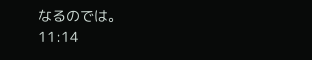なるのでは。
11:14